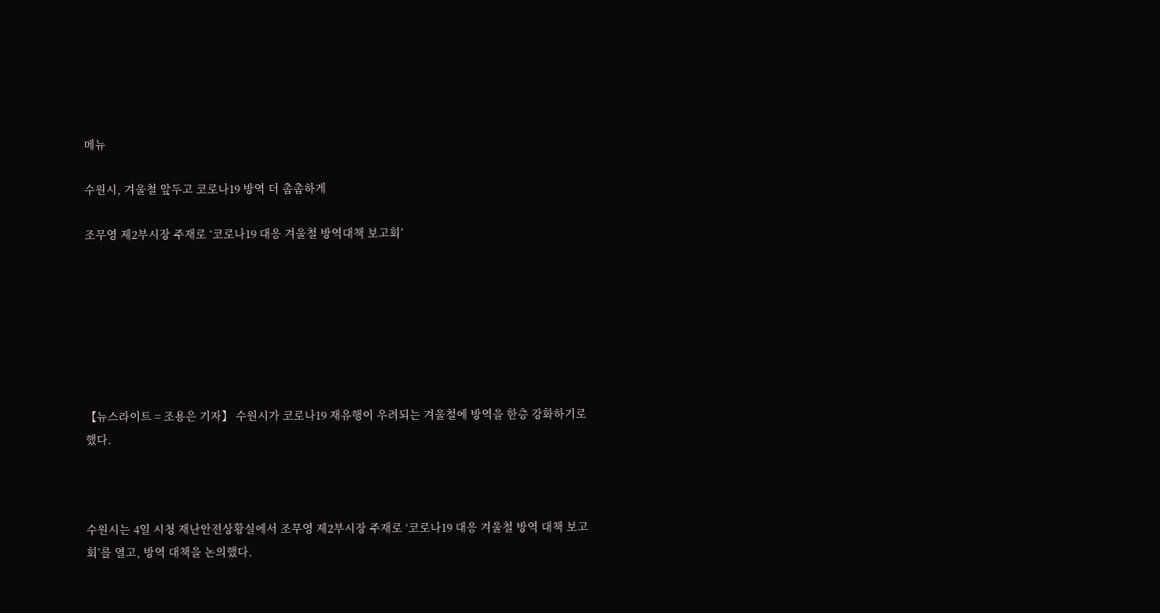메뉴

수원시, 겨울철 앞두고 코로나19 방역 더 촘촘하게

조무영 제2부시장 주재로 ‘코로나19 대응 겨울철 방역대책 보고회’







【뉴스라이트 = 조용은 기자】 수원시가 코로나19 재유행이 우려되는 겨울철에 방역을 한층 강화하기로 했다.



수원시는 4일 시청 재난안전상황실에서 조무영 제2부시장 주재로 ‘코로나19 대응 겨울철 방역 대책 보고회’를 열고, 방역 대책을 논의했다.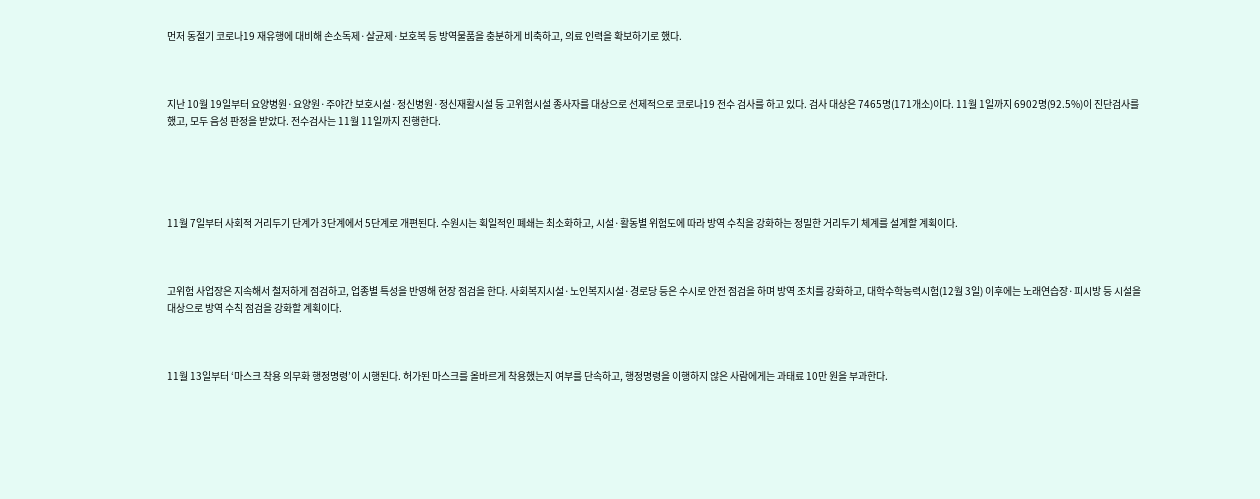먼저 동절기 코로나19 재유행에 대비해 손소독제·살균제·보호복 등 방역물품을 충분하게 비축하고, 의료 인력을 확보하기로 했다.



지난 10월 19일부터 요양병원·요양원·주야간 보호시설·정신병원·정신재활시설 등 고위험시설 종사자를 대상으로 선제적으로 코로나19 전수 검사를 하고 있다. 검사 대상은 7465명(171개소)이다. 11월 1일까지 6902명(92.5%)이 진단검사를 했고, 모두 음성 판정을 받았다. 전수검사는 11월 11일까지 진행한다.





11월 7일부터 사회적 거리두기 단계가 3단계에서 5단계로 개편된다. 수원시는 획일적인 폐쇄는 최소화하고, 시설·활동별 위험도에 따라 방역 수칙을 강화하는 정밀한 거리두기 체계를 설계할 계획이다.



고위험 사업장은 지속해서 철저하게 점검하고, 업종별 특성을 반영해 현장 점검을 한다. 사회복지시설·노인복지시설·경로당 등은 수시로 안전 점검을 하며 방역 조치를 강화하고, 대학수학능력시험(12월 3일) 이후에는 노래연습장·피시방 등 시설을 대상으로 방역 수칙 점검을 강화할 계획이다.



11월 13일부터 ‘마스크 착용 의무화 행정명령’이 시행된다. 허가된 마스크를 올바르게 착용했는지 여부를 단속하고, 행정명령을 이행하지 않은 사람에게는 과태료 10만 원을 부과한다.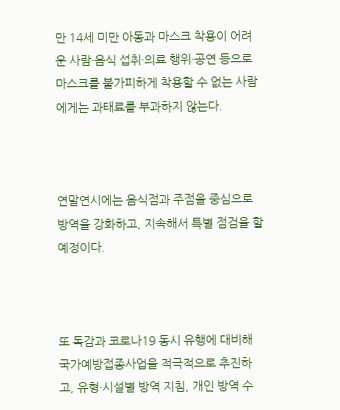만 14세 미만 아동과 마스크 착용이 어려운 사람·음식 섭취·의료 행위·공연 등으로 마스크를 불가피하게 착용할 수 없는 사람에게는 과태료를 부과하지 않는다.



연말연시에는 음식점과 주점을 중심으로 방역을 강화하고, 지속해서 특별 점검을 할 예정이다.



또 독감과 코로나19 동시 유행에 대비해 국가예방접종사업을 적극적으로 추진하고, 유형·시설별 방역 지침, 개인 방역 수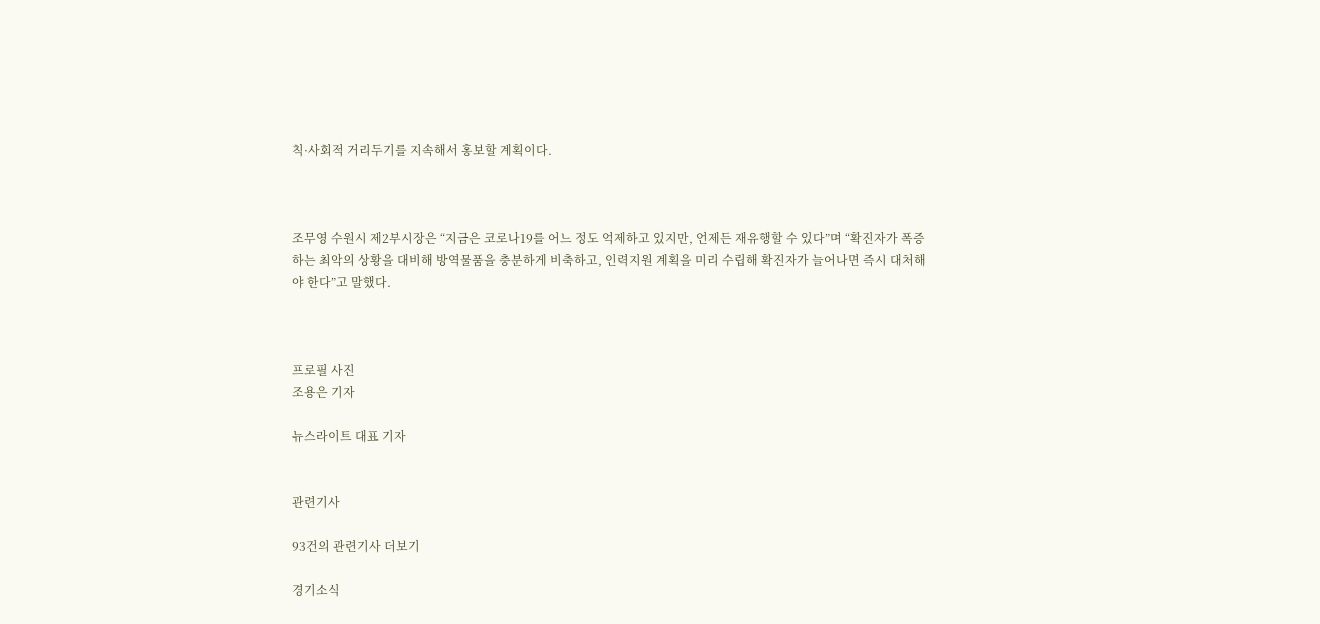칙·사회적 거리두기를 지속해서 홍보할 계획이다.



조무영 수원시 제2부시장은 “지금은 코로나19를 어느 정도 억제하고 있지만, 언제든 재유행할 수 있다”며 “확진자가 폭증하는 최악의 상황을 대비해 방역물품을 충분하게 비축하고, 인력지원 계획을 미리 수립해 확진자가 늘어나면 즉시 대처해야 한다”고 말했다.



프로필 사진
조용은 기자

뉴스라이트 대표 기자


관련기사

93건의 관련기사 더보기

경기소식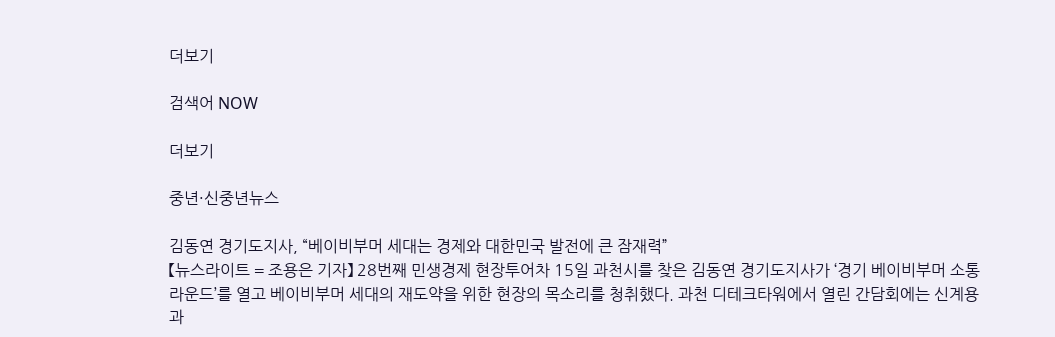더보기

검색어 NOW

더보기

중년·신중년뉴스

김동연 경기도지사, “베이비부머 세대는 경제와 대한민국 발전에 큰 잠재력”
【뉴스라이트 = 조용은 기자】 28번째 민생경제 현장투어차 15일 과천시를 찾은 김동연 경기도지사가 ‘경기 베이비부머 소통 라운드’를 열고 베이비부머 세대의 재도약을 위한 현장의 목소리를 청취했다. 과천 디테크타워에서 열린 간담회에는 신계용 과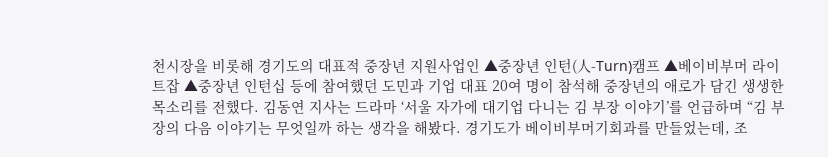천시장을 비롯해 경기도의 대표적 중장년 지원사업인 ▲중장년 인턴(人-Turn)캠프 ▲베이비부머 라이트잡 ▲중장년 인턴십 등에 참여했던 도민과 기업 대표 20여 명이 참석해 중장년의 애로가 담긴 생생한 목소리를 전했다. 김동연 지사는 드라마 ‘서울 자가에 대기업 다니는 김 부장 이야기’를 언급하며 “김 부장의 다음 이야기는 무엇일까 하는 생각을 해봤다. 경기도가 베이비부머기회과를 만들었는데, 조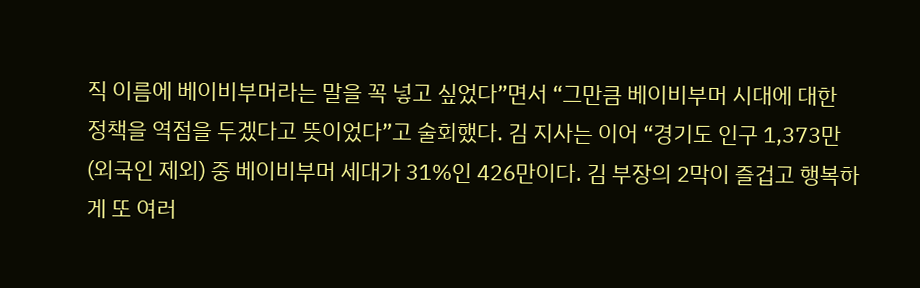직 이름에 베이비부머라는 말을 꼭 넣고 싶었다”면서 “그만큼 베이비부머 시대에 대한 정책을 역점을 두겠다고 뜻이었다”고 술회했다. 김 지사는 이어 “경기도 인구 1,373만(외국인 제외) 중 베이비부머 세대가 31%인 426만이다. 김 부장의 2막이 즐겁고 행복하게 또 여러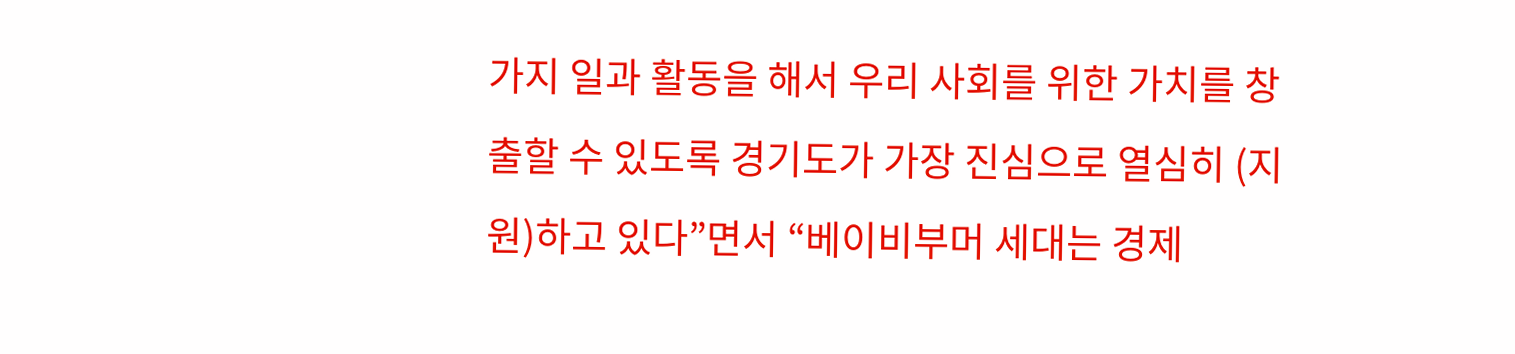가지 일과 활동을 해서 우리 사회를 위한 가치를 창출할 수 있도록 경기도가 가장 진심으로 열심히 (지원)하고 있다”면서 “베이비부머 세대는 경제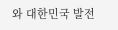와 대한민국 발전